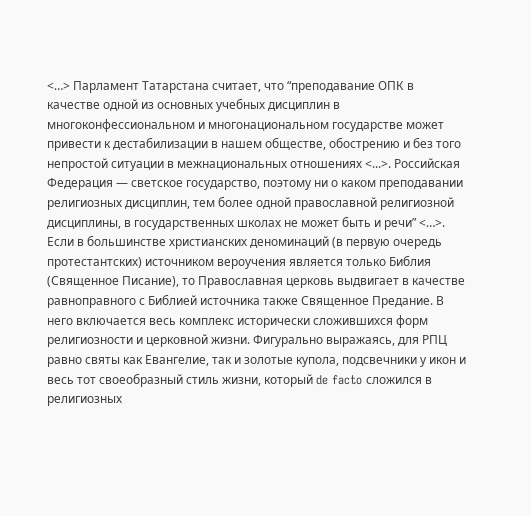<…> Парламент Татарстана считает, что “преподавание ОПК в качестве одной из основных учебных дисциплин в многоконфессиональном и многонациональном государстве может привести к дестабилизации в нашем обществе, обострению и без того непростой ситуации в межнациональных отношениях <...>. Российская Федерация — светское государство, поэтому ни о каком преподавании религиозных дисциплин, тем более одной православной религиозной дисциплины, в государственных школах не может быть и речи” <…>. Если в большинстве христианских деноминаций (в первую очередь протестантских) источником вероучения является только Библия (Священное Писание), то Православная церковь выдвигает в качестве равноправного с Библией источника также Священное Предание. В него включается весь комплекс исторически сложившихся форм религиозности и церковной жизни. Фигурально выражаясь, для РПЦ равно святы как Евангелие, так и золотые купола, подсвечники у икон и весь тот своеобразный стиль жизни, который de facto сложился в религиозных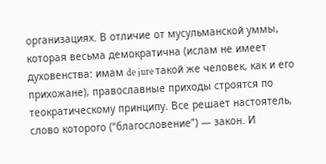организациях. В отличие от мусульманской уммы, которая весьма демократична (ислам не имеет духовенства: имам de jure такой же человек, как и его прихожане), православные приходы строятся по теократическому принципу. Все решает настоятель, слово которого (“благословение”) — закон. И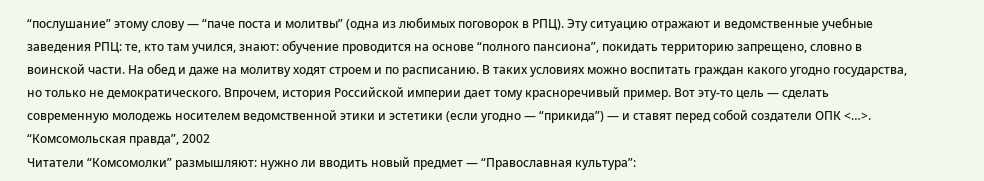“послушание” этому слову — “паче поста и молитвы” (одна из любимых поговорок в РПЦ). Эту ситуацию отражают и ведомственные учебные заведения РПЦ: те, кто там учился, знают: обучение проводится на основе “полного пансиона”, покидать территорию запрещено, словно в воинской части. На обед и даже на молитву ходят строем и по расписанию. В таких условиях можно воспитать граждан какого угодно государства, но только не демократического. Впрочем, история Российской империи дает тому красноречивый пример. Вот эту-то цель — сделать современную молодежь носителем ведомственной этики и эстетики (если угодно — “прикида”) — и ставят перед собой создатели ОПК <…>.
“Комсомольская правда”, 2002
Читатели “Комсомолки” размышляют: нужно ли вводить новый предмет — “Православная культура”: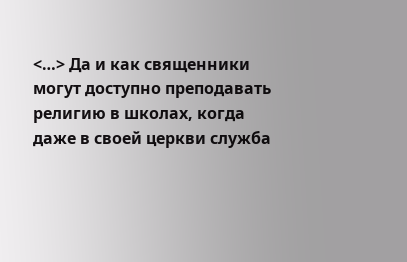<…> Да и как священники могут доступно преподавать религию в школах, когда даже в своей церкви служба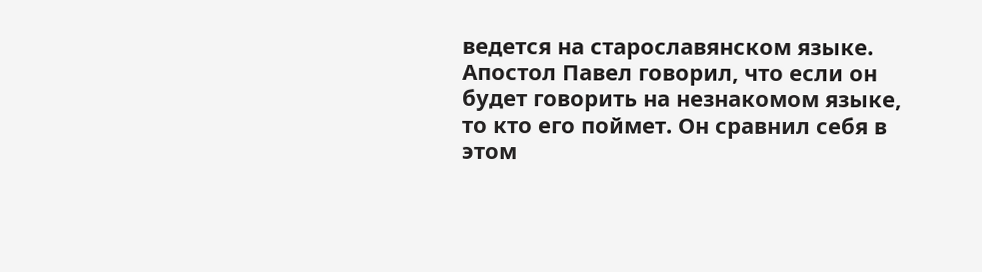ведется на старославянском языке. Апостол Павел говорил, что если он будет говорить на незнакомом языке, то кто его поймет. Он сравнил себя в этом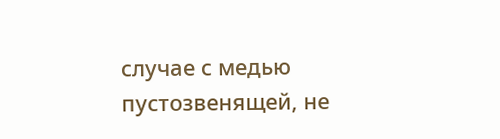случае с медью пустозвенящей, не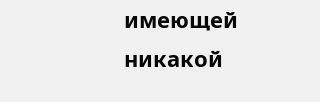имеющей никакой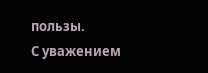пользы.
С уважением